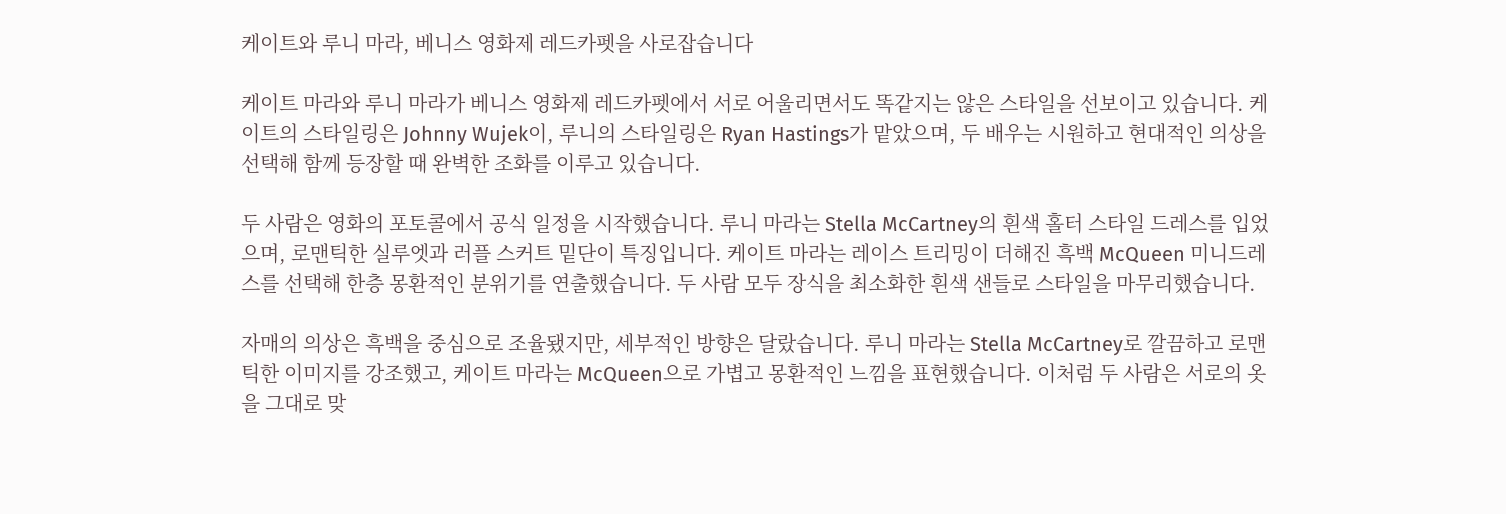케이트와 루니 마라, 베니스 영화제 레드카펫을 사로잡습니다

케이트 마라와 루니 마라가 베니스 영화제 레드카펫에서 서로 어울리면서도 똑같지는 않은 스타일을 선보이고 있습니다. 케이트의 스타일링은 Johnny Wujek이, 루니의 스타일링은 Ryan Hastings가 맡았으며, 두 배우는 시원하고 현대적인 의상을 선택해 함께 등장할 때 완벽한 조화를 이루고 있습니다.

두 사람은 영화의 포토콜에서 공식 일정을 시작했습니다. 루니 마라는 Stella McCartney의 흰색 홀터 스타일 드레스를 입었으며, 로맨틱한 실루엣과 러플 스커트 밑단이 특징입니다. 케이트 마라는 레이스 트리밍이 더해진 흑백 McQueen 미니드레스를 선택해 한층 몽환적인 분위기를 연출했습니다. 두 사람 모두 장식을 최소화한 흰색 샌들로 스타일을 마무리했습니다.

자매의 의상은 흑백을 중심으로 조율됐지만, 세부적인 방향은 달랐습니다. 루니 마라는 Stella McCartney로 깔끔하고 로맨틱한 이미지를 강조했고, 케이트 마라는 McQueen으로 가볍고 몽환적인 느낌을 표현했습니다. 이처럼 두 사람은 서로의 옷을 그대로 맞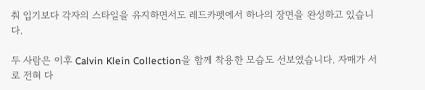춰 입기보다 각자의 스타일을 유지하면서도 레드카펫에서 하나의 장면을 완성하고 있습니다.

두 사람은 이후 Calvin Klein Collection을 함께 착용한 모습도 선보였습니다. 자매가 서로 전혀 다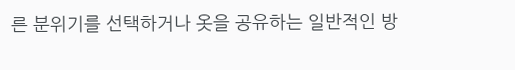른 분위기를 선택하거나 옷을 공유하는 일반적인 방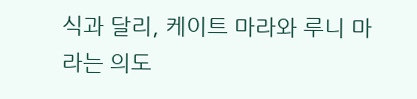식과 달리, 케이트 마라와 루니 마라는 의도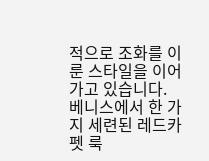적으로 조화를 이룬 스타일을 이어가고 있습니다. 베니스에서 한 가지 세련된 레드카펫 룩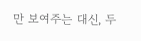만 보여주는 대신, 두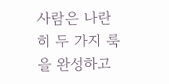사람은 나란히 두 가지 룩을 완성하고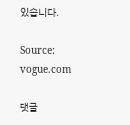있습니다.

Source: vogue.com

댓글